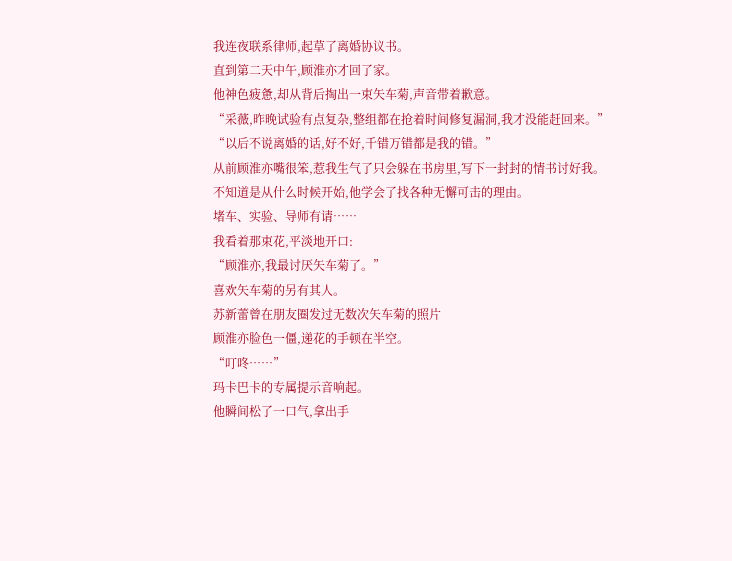我连夜联系律师,起草了离婚协议书。
直到第二天中午,顾淮亦才回了家。
他神色疲惫,却从背后掏出一束矢车菊,声音带着歉意。
“采薇,昨晚试验有点复杂,整组都在抢着时间修复漏洞,我才没能赶回来。”
“以后不说离婚的话,好不好,千错万错都是我的错。”
从前顾淮亦嘴很笨,惹我生气了只会躲在书房里,写下一封封的情书讨好我。
不知道是从什么时候开始,他学会了找各种无懈可击的理由。
堵车、实验、导师有请……
我看着那束花,平淡地开口:
“顾淮亦,我最讨厌矢车菊了。”
喜欢矢车菊的另有其人。
苏新蕾曾在朋友圈发过无数次矢车菊的照片
顾淮亦脸色一僵,递花的手顿在半空。
“叮咚……”
玛卡巴卡的专属提示音响起。
他瞬间松了一口气,拿出手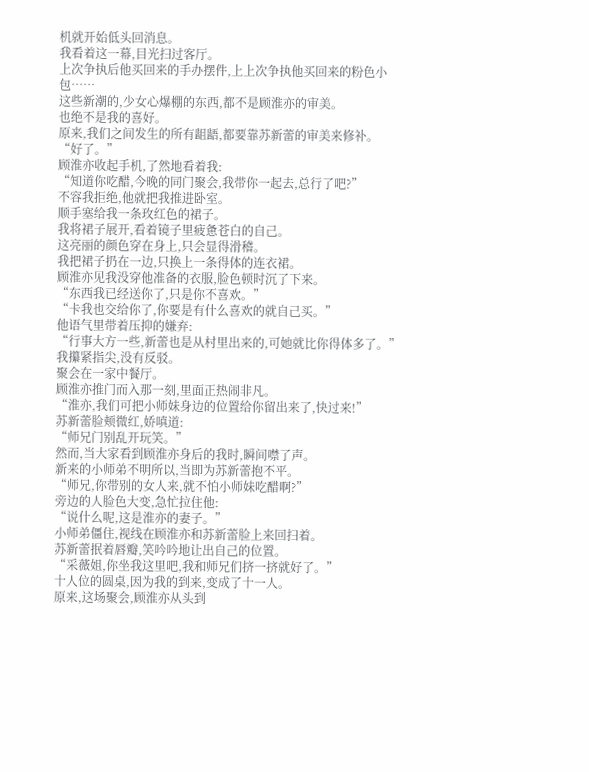机就开始低头回消息。
我看着这一幕,目光扫过客厅。
上次争执后他买回来的手办摆件,上上次争执他买回来的粉色小包……
这些新潮的,少女心爆棚的东西,都不是顾淮亦的审美。
也绝不是我的喜好。
原来,我们之间发生的所有龃龉,都要靠苏新蕾的审美来修补。
“好了。”
顾淮亦收起手机,了然地看着我:
“知道你吃醋,今晚的同门聚会,我带你一起去,总行了吧?”
不容我拒绝,他就把我推进卧室。
顺手塞给我一条玫红色的裙子。
我将裙子展开,看着镜子里疲惫苍白的自己。
这亮丽的颜色穿在身上,只会显得滑稽。
我把裙子扔在一边,只换上一条得体的连衣裙。
顾淮亦见我没穿他准备的衣服,脸色顿时沉了下来。
“东西我已经送你了,只是你不喜欢。”
“卡我也交给你了,你要是有什么喜欢的就自己买。”
他语气里带着压抑的嫌弃:
“行事大方一些,新蕾也是从村里出来的,可她就比你得体多了。”
我攥紧指尖,没有反驳。
聚会在一家中餐厅。
顾淮亦推门而入那一刻,里面正热闹非凡。
“淮亦,我们可把小师妹身边的位置给你留出来了,快过来!”
苏新蕾脸颊微红,娇嗔道:
“师兄门别乱开玩笑。”
然而,当大家看到顾淮亦身后的我时,瞬间噤了声。
新来的小师弟不明所以,当即为苏新蕾抱不平。
“师兄,你带别的女人来,就不怕小师妹吃醋啊?”
旁边的人脸色大变,急忙拉住他:
“说什么呢,这是淮亦的妻子。”
小师弟僵住,视线在顾淮亦和苏新蕾脸上来回扫着。
苏新蕾抿着唇瓣,笑吟吟地让出自己的位置。
“采薇姐,你坐我这里吧,我和师兄们挤一挤就好了。”
十人位的圆桌,因为我的到来,变成了十一人。
原来,这场聚会,顾淮亦从头到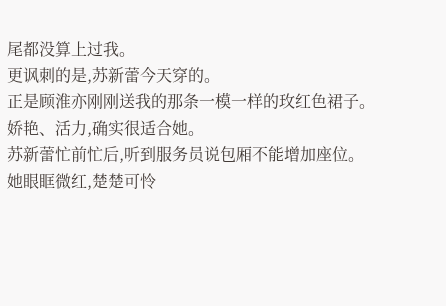尾都没算上过我。
更讽刺的是,苏新蕾今天穿的。
正是顾淮亦刚刚送我的那条一模一样的玫红色裙子。
娇艳、活力,确实很适合她。
苏新蕾忙前忙后,听到服务员说包厢不能增加座位。
她眼眶微红,楚楚可怜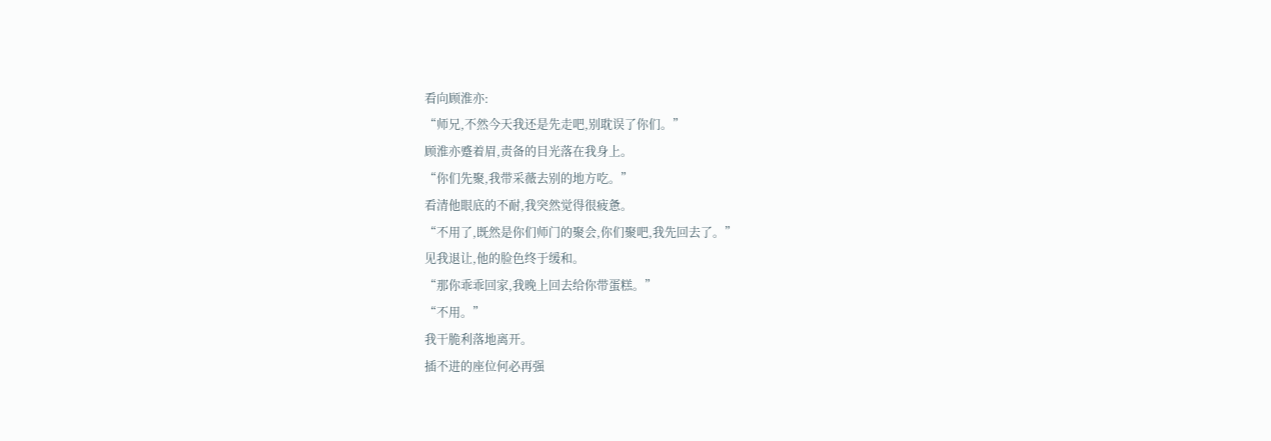看向顾淮亦:
“师兄,不然今天我还是先走吧,别耽误了你们。”
顾淮亦蹙着眉,责备的目光落在我身上。
“你们先聚,我带采薇去别的地方吃。”
看清他眼底的不耐,我突然觉得很疲惫。
“不用了,既然是你们师门的聚会,你们聚吧,我先回去了。”
见我退让,他的脸色终于缓和。
“那你乖乖回家,我晚上回去给你带蛋糕。”
“不用。”
我干脆利落地离开。
插不进的座位何必再强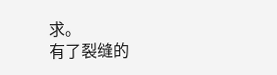求。
有了裂缝的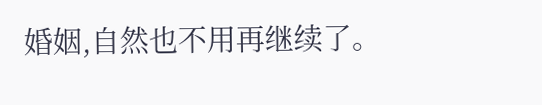婚姻,自然也不用再继续了。